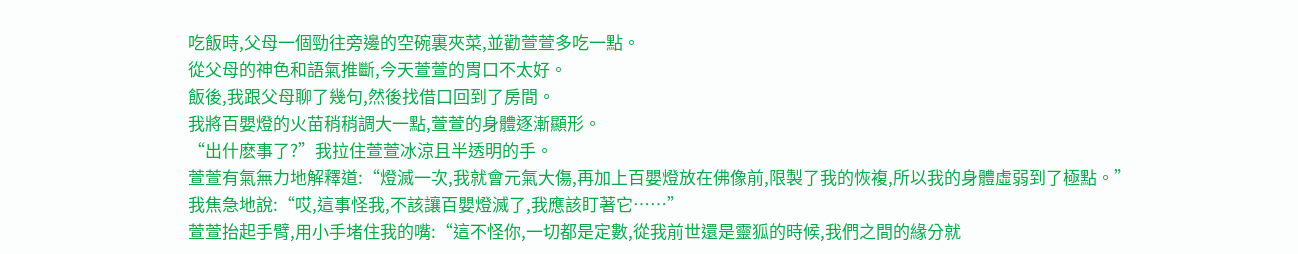吃飯時,父母一個勁往旁邊的空碗裏夾菜,並勸萱萱多吃一點。
從父母的神色和語氣推斷,今天萱萱的胃口不太好。
飯後,我跟父母聊了幾句,然後找借口回到了房間。
我將百嬰燈的火苗稍稍調大一點,萱萱的身體逐漸顯形。
“出什麽事了?”我拉住萱萱冰涼且半透明的手。
萱萱有氣無力地解釋道:“燈滅一次,我就會元氣大傷,再加上百嬰燈放在佛像前,限製了我的恢複,所以我的身體虛弱到了極點。”
我焦急地說:“哎,這事怪我,不該讓百嬰燈滅了,我應該盯著它……”
萱萱抬起手臂,用小手堵住我的嘴:“這不怪你,一切都是定數,從我前世還是靈狐的時候,我們之間的緣分就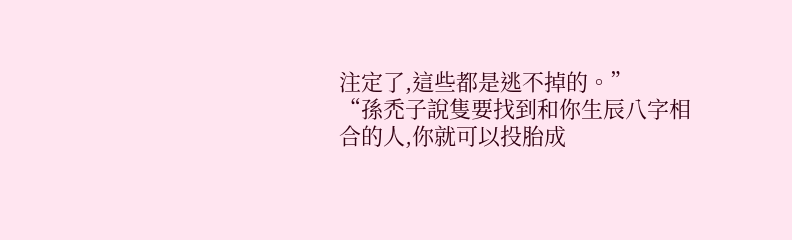注定了,這些都是逃不掉的。”
“孫禿子說隻要找到和你生辰八字相合的人,你就可以投胎成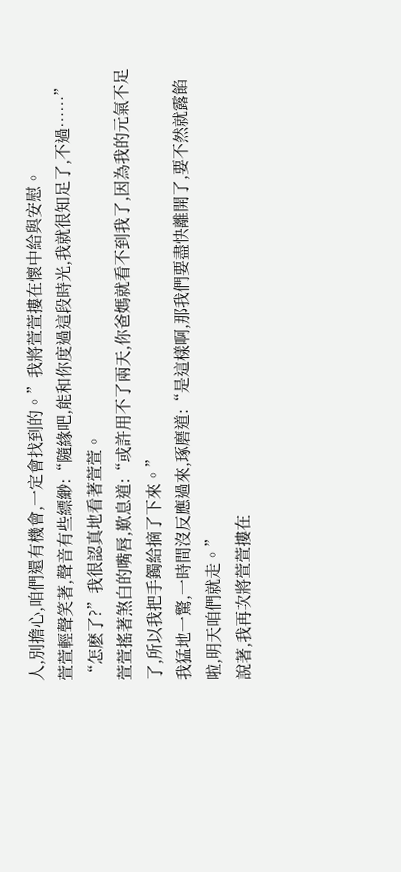人,別擔心,咱們還有機會,一定會找到的。”我將萱萱摟在懷中給與安慰。
萱萱輕聲笑著,聲音有些縹緲:“隨緣吧,能和你度過這段時光,我就很知足了,不過……”
“怎麽了?”我很認真地看著萱萱。
萱萱搖著煞白的嘴唇,歎息道:“或許用不了兩天,你爸媽就看不到我了,因為我的元氣不足了,所以我把手鐲給摘了下來。”
我猛地一驚,一時間沒反應過來,琢磨道:“是這樣啊,那我們要盡快離開了,要不然就露餡啦,明天咱們就走。”
說著,我再次將萱萱摟在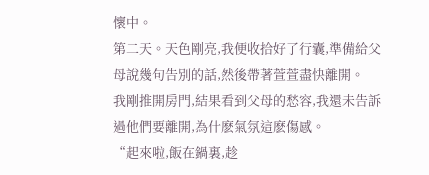懷中。
第二天。天色剛亮,我便收拾好了行囊,準備給父母說幾句告別的話,然後帶著萱萱盡快離開。
我剛推開房門,結果看到父母的愁容,我還未告訴過他們要離開,為什麽氣氛這麽傷感。
“起來啦,飯在鍋裏,趁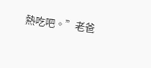熱吃吧。”老爸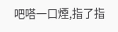吧嗒一口煙,指了指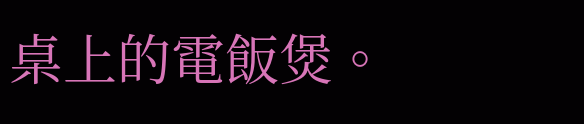桌上的電飯煲。